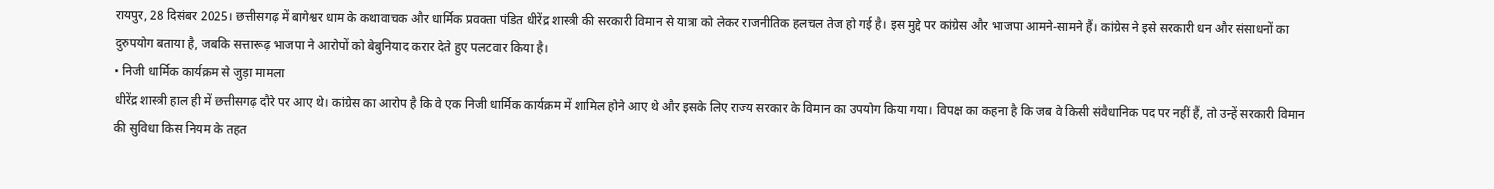रायपुर, 28 दिसंबर 2025। छत्तीसगढ़ में बागेश्वर धाम के कथावाचक और धार्मिक प्रवक्ता पंडित धीरेंद्र शास्त्री की सरकारी विमान से यात्रा को लेकर राजनीतिक हलचल तेज हो गई है। इस मुद्दे पर कांग्रेस और भाजपा आमने-सामने हैं। कांग्रेस ने इसे सरकारी धन और संसाधनों का दुरुपयोग बताया है, जबकि सत्तारूढ़ भाजपा ने आरोपों को बेबुनियाद करार देते हुए पलटवार किया है।
• निजी धार्मिक कार्यक्रम से जुड़ा मामला
धीरेंद्र शास्त्री हाल ही में छत्तीसगढ़ दौरे पर आए थे। कांग्रेस का आरोप है कि वे एक निजी धार्मिक कार्यक्रम में शामिल होने आए थे और इसके लिए राज्य सरकार के विमान का उपयोग किया गया। विपक्ष का कहना है कि जब वे किसी संवैधानिक पद पर नहीं हैं, तो उन्हें सरकारी विमान की सुविधा किस नियम के तहत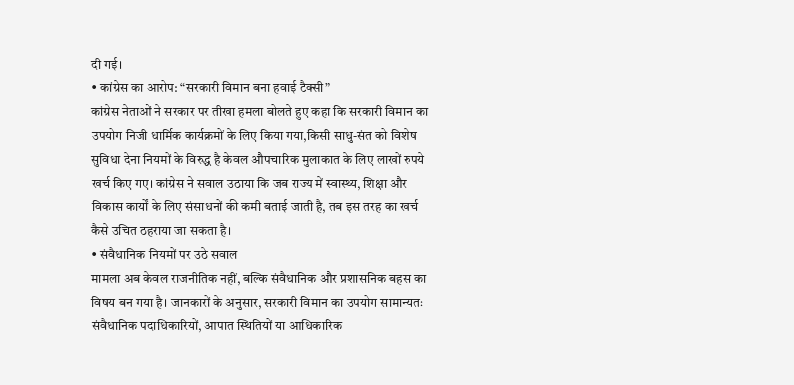दी गई।
• कांग्रेस का आरोप: “सरकारी विमान बना हवाई टैक्सी”
कांग्रेस नेताओं ने सरकार पर तीखा हमला बोलते हुए कहा कि सरकारी विमान का उपयोग निजी धार्मिक कार्यक्रमों के लिए किया गया,किसी साधु-संत को विशेष सुविधा देना नियमों के विरुद्ध है केवल औपचारिक मुलाकात के लिए लाखों रुपये खर्च किए गए। कांग्रेस ने सवाल उठाया कि जब राज्य में स्वास्थ्य, शिक्षा और विकास कार्यों के लिए संसाधनों की कमी बताई जाती है, तब इस तरह का खर्च कैसे उचित ठहराया जा सकता है।
• संवैधानिक नियमों पर उठे सवाल
मामला अब केवल राजनीतिक नहीं, बल्कि संवैधानिक और प्रशासनिक बहस का विषय बन गया है। जानकारों के अनुसार, सरकारी विमान का उपयोग सामान्यतः संवैधानिक पदाधिकारियों, आपात स्थितियों या आधिकारिक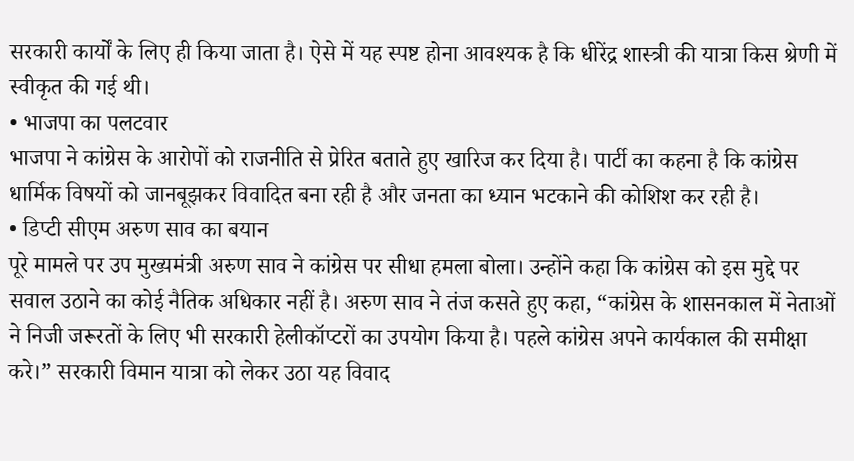सरकारी कार्यों के लिए ही किया जाता है। ऐसे में यह स्पष्ट होना आवश्यक है कि धीरेंद्र शास्त्री की यात्रा किस श्रेणी में स्वीकृत की गई थी।
• भाजपा का पलटवार
भाजपा ने कांग्रेस के आरोपों को राजनीति से प्रेरित बताते हुए खारिज कर दिया है। पार्टी का कहना है कि कांग्रेस धार्मिक विषयों को जानबूझकर विवादित बना रही है और जनता का ध्यान भटकाने की कोशिश कर रही है।
• डिप्टी सीएम अरुण साव का बयान
पूरे मामले पर उप मुख्यमंत्री अरुण साव ने कांग्रेस पर सीधा हमला बोला। उन्होंने कहा कि कांग्रेस को इस मुद्दे पर सवाल उठाने का कोई नैतिक अधिकार नहीं है। अरुण साव ने तंज कसते हुए कहा, “कांग्रेस के शासनकाल में नेताओं ने निजी जरूरतों के लिए भी सरकारी हेलीकॉप्टरों का उपयोग किया है। पहले कांग्रेस अपने कार्यकाल की समीक्षा करे।” सरकारी विमान यात्रा को लेकर उठा यह विवाद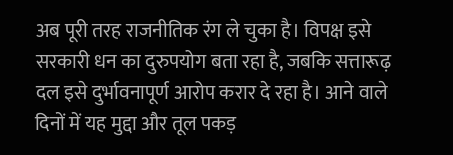अब पूरी तरह राजनीतिक रंग ले चुका है। विपक्ष इसे सरकारी धन का दुरुपयोग बता रहा है, जबकि सत्तारूढ़ दल इसे दुर्भावनापूर्ण आरोप करार दे रहा है। आने वाले दिनों में यह मुद्दा और तूल पकड़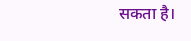सकता है।